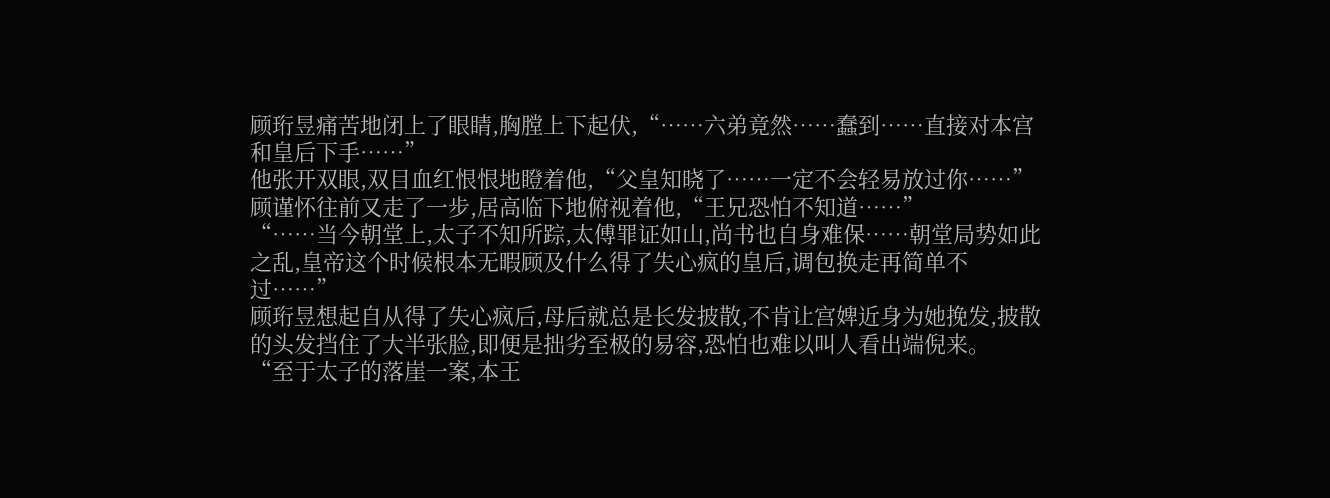顾珩昱痛苦地闭上了眼睛,胸膛上下起伏,“……六弟竟然……蠢到……直接对本宫和皇后下手……”
他张开双眼,双目血红恨恨地瞪着他,“父皇知晓了……一定不会轻易放过你……”
顾谨怀往前又走了一步,居高临下地俯视着他,“王兄恐怕不知道……”
“……当今朝堂上,太子不知所踪,太傅罪证如山,尚书也自身难保……朝堂局势如此之乱,皇帝这个时候根本无暇顾及什么得了失心疯的皇后,调包换走再简单不过……”
顾珩昱想起自从得了失心疯后,母后就总是长发披散,不肯让宫婢近身为她挽发,披散的头发挡住了大半张脸,即便是拙劣至极的易容,恐怕也难以叫人看出端倪来。
“至于太子的落崖一案,本王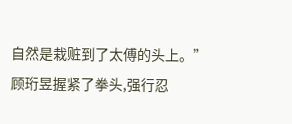自然是栽赃到了太傅的头上。”
顾珩昱握紧了拳头,强行忍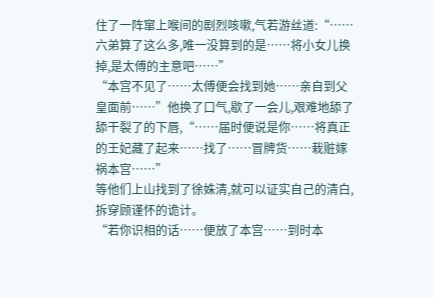住了一阵窜上喉间的剧烈咳嗽,气若游丝道:“……六弟算了这么多,唯一没算到的是……将小女儿换掉,是太傅的主意吧……”
“本宫不见了……太傅便会找到她……亲自到父皇面前……”他换了口气,歇了一会儿,艰难地舔了舔干裂了的下唇,“……届时便说是你……将真正的王妃藏了起来……找了……冒牌货……栽赃嫁祸本宫……”
等他们上山找到了徐姝清,就可以证实自己的清白,拆穿顾谨怀的诡计。
“若你识相的话……便放了本宫……到时本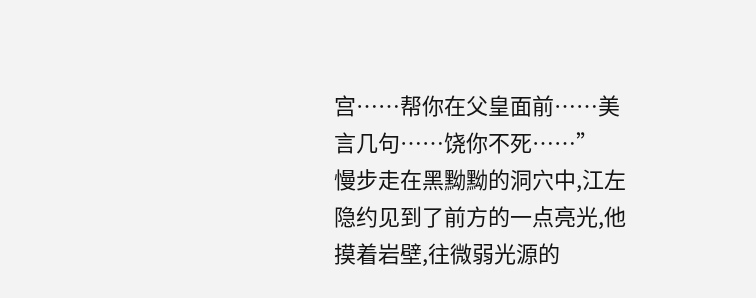宫……帮你在父皇面前……美言几句……饶你不死……”
慢步走在黑黝黝的洞穴中,江左隐约见到了前方的一点亮光,他摸着岩壁,往微弱光源的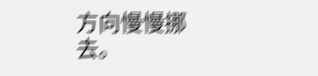方向慢慢挪去。